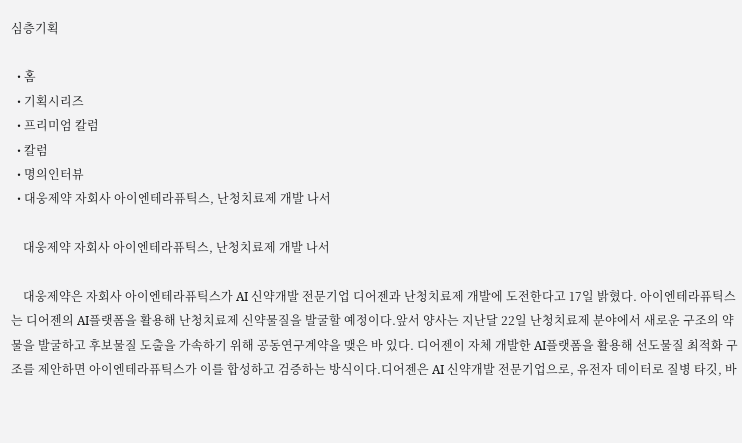심층기획

  • 홈
  • 기획시리즈
  • 프리미엄 칼럼
  • 칼럼
  • 명의인터뷰
  • 대웅제약 자회사 아이엔테라퓨틱스, 난청치료제 개발 나서

    대웅제약 자회사 아이엔테라퓨틱스, 난청치료제 개발 나서

    대웅제약은 자회사 아이엔테라퓨틱스가 AI 신약개발 전문기업 디어젠과 난청치료제 개발에 도전한다고 17일 밝혔다. 아이엔테라퓨틱스는 디어젠의 AI플랫폼을 활용해 난청치료제 신약물질을 발굴할 예정이다.앞서 양사는 지난달 22일 난청치료제 분야에서 새로운 구조의 약물을 발굴하고 후보물질 도출을 가속하기 위해 공동연구계약을 맺은 바 있다. 디어젠이 자체 개발한 AI플랫폼을 활용해 선도물질 최적화 구조를 제안하면 아이엔테라퓨틱스가 이를 합성하고 검증하는 방식이다.디어젠은 AI 신약개발 전문기업으로, 유전자 데이터로 질병 타깃, 바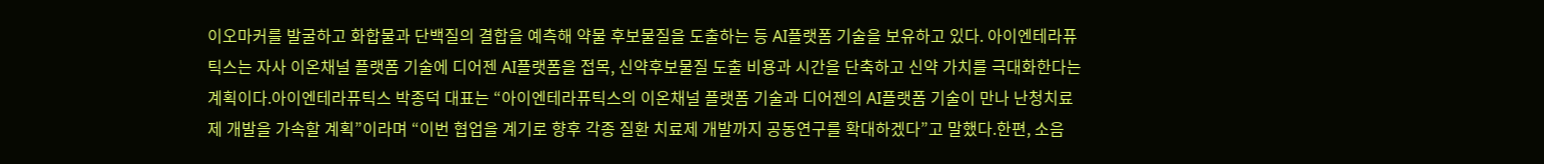이오마커를 발굴하고 화합물과 단백질의 결합을 예측해 약물 후보물질을 도출하는 등 AI플랫폼 기술을 보유하고 있다. 아이엔테라퓨틱스는 자사 이온채널 플랫폼 기술에 디어젠 AI플랫폼을 접목, 신약후보물질 도출 비용과 시간을 단축하고 신약 가치를 극대화한다는 계획이다.아이엔테라퓨틱스 박종덕 대표는 “아이엔테라퓨틱스의 이온채널 플랫폼 기술과 디어젠의 AI플랫폼 기술이 만나 난청치료제 개발을 가속할 계획”이라며 “이번 협업을 계기로 향후 각종 질환 치료제 개발까지 공동연구를 확대하겠다”고 말했다.한편, 소음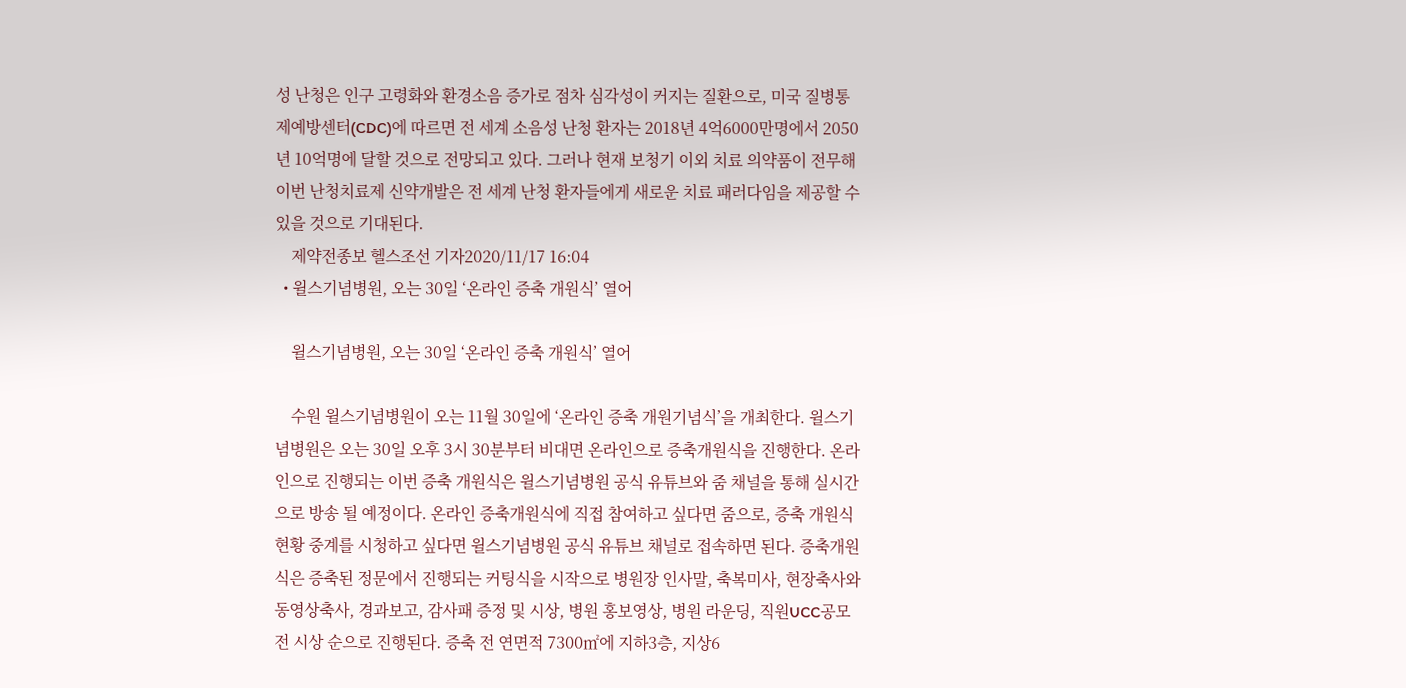성 난청은 인구 고령화와 환경소음 증가로 점차 심각성이 커지는 질환으로, 미국 질병통제예방센터(CDC)에 따르면 전 세계 소음성 난청 환자는 2018년 4억6000만명에서 2050년 10억명에 달할 것으로 전망되고 있다. 그러나 현재 보청기 이외 치료 의약품이 전무해 이번 난청치료제 신약개발은 전 세계 난청 환자들에게 새로운 치료 패러다임을 제공할 수 있을 것으로 기대된다.
    제약전종보 헬스조선 기자2020/11/17 16:04
  • 윌스기념병원, 오는 30일 ‘온라인 증축 개원식’ 열어

    윌스기념병원, 오는 30일 ‘온라인 증축 개원식’ 열어

    수원 윌스기념병원이 오는 11월 30일에 ‘온라인 증축 개원기념식’을 개최한다. 윌스기념병원은 오는 30일 오후 3시 30분부터 비대면 온라인으로 증축개원식을 진행한다. 온라인으로 진행되는 이번 증축 개원식은 윌스기념병원 공식 유튜브와 줌 채널을 통해 실시간으로 방송 될 예정이다. 온라인 증축개원식에 직접 참여하고 싶다면 줌으로, 증축 개원식 현황 중계를 시청하고 싶다면 윌스기념병원 공식 유튜브 채널로 접속하면 된다. 증축개원식은 증축된 정문에서 진행되는 커팅식을 시작으로 병원장 인사말, 축복미사, 현장축사와 동영상축사, 경과보고, 감사패 증정 및 시상, 병원 홍보영상, 병원 라운딩, 직원UCC공모전 시상 순으로 진행된다. 증축 전 연면적 7300㎡에 지하3층, 지상6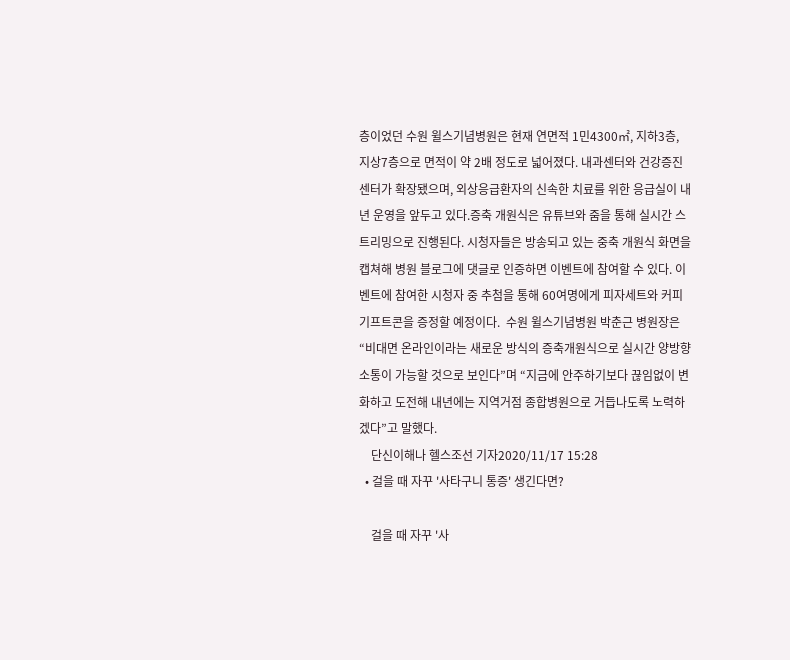층이었던 수원 윌스기념병원은 현재 연면적 1민4300㎡, 지하3층, 지상7층으로 면적이 약 2배 정도로 넓어졌다. 내과센터와 건강증진센터가 확장됐으며, 외상응급환자의 신속한 치료를 위한 응급실이 내년 운영을 앞두고 있다.증축 개원식은 유튜브와 줌을 통해 실시간 스트리밍으로 진행된다. 시청자들은 방송되고 있는 중축 개원식 화면을 캡쳐해 병원 블로그에 댓글로 인증하면 이벤트에 참여할 수 있다. 이벤트에 참여한 시청자 중 추첨을 통해 60여명에게 피자세트와 커피 기프트콘을 증정할 예정이다.  수원 윌스기념병원 박춘근 병원장은 “비대면 온라인이라는 새로운 방식의 증축개원식으로 실시간 양방향 소통이 가능할 것으로 보인다”며 “지금에 안주하기보다 끊임없이 변화하고 도전해 내년에는 지역거점 종합병원으로 거듭나도록 노력하겠다”고 말했다.
    단신이해나 헬스조선 기자2020/11/17 15:28
  • 걸을 때 자꾸 '사타구니 통증' 생긴다면?

    걸을 때 자꾸 '사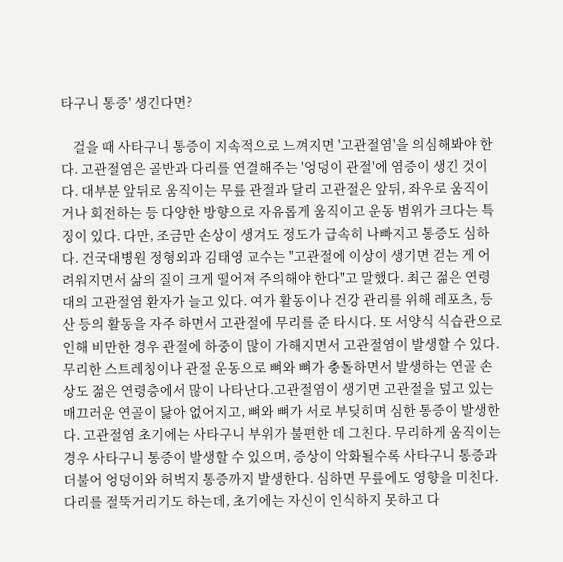타구니 통증' 생긴다면?

    걸을 때 사타구니 통증이 지속적으로 느껴지면 '고관절염'을 의심해봐야 한다. 고관절염은 골반과 다리를 연결해주는 '엉덩이 관절'에 염증이 생긴 것이다. 대부분 앞뒤로 움직이는 무릎 관절과 달리 고관절은 앞뒤, 좌우로 움직이거나 회전하는 등 다양한 방향으로 자유롭게 움직이고 운동 범위가 크다는 특징이 있다. 다만, 조금만 손상이 생겨도 정도가 급속히 나빠지고 통증도 심하다. 건국대병원 정형외과 김태영 교수는 "고관절에 이상이 생기면 걷는 게 어려워지면서 삶의 질이 크게 떨어져 주의해야 한다"고 말했다. 최근 젊은 연령대의 고관절염 환자가 늘고 있다. 여가 활동이나 건강 관리를 위해 레포츠, 등산 등의 활동을 자주 하면서 고관절에 무리를 준 타시다. 또 서양식 식습관으로 인해 비만한 경우 관절에 하중이 많이 가해지면서 고관절염이 발생할 수 있다. 무리한 스트레칭이나 관절 운동으로 뼈와 뼈가 충돌하면서 발생하는 연골 손상도 젊은 연령층에서 많이 나타난다.고관절염이 생기면 고관절을 덮고 있는 매끄러운 연골이 닳아 없어지고, 뼈와 뼈가 서로 부딪히며 심한 통증이 발생한다. 고관절염 초기에는 사타구니 부위가 불편한 데 그친다. 무리하게 움직이는 경우 사타구니 통증이 발생할 수 있으며, 증상이 악화될수록 사타구니 통증과 더불어 엉덩이와 허벅지 통증까지 발생한다. 심하면 무릎에도 영향을 미친다. 다리를 절뚝거리기도 하는데, 초기에는 자신이 인식하지 못하고 다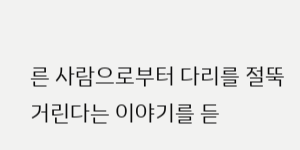른 사람으로부터 다리를 절뚝거린다는 이야기를 듣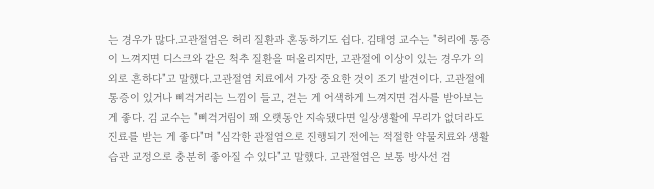는 경우가 많다.고관절염은 허리 질환과 혼동하기도 쉽다. 김태영 교수는 "허리에 통증이 느껴지면 디스크와 같은 척추 질환을 떠올리지만, 고관절에 이상이 있는 경우가 의외로 흔하다"고 말했다.고관절염 치료에서 가장 중요한 것이 조기 발견이다. 고관절에 통증이 있거나 삐걱거리는 느낌이 들고, 걷는 게 어색하게 느껴지면 검사를 받아보는 게 좋다. 김 교수는 "삐걱거림이 꽤 오랫동안 지속됐다면 일상생활에 무리가 없더라도 진료를 받는 게 좋다"며 "심각한 관절염으로 진행되기 전에는 적절한 약물치료와 생활습관 교정으로 충분히 좋아질 수 있다"고 말했다. 고관절염은 보통 방사선 검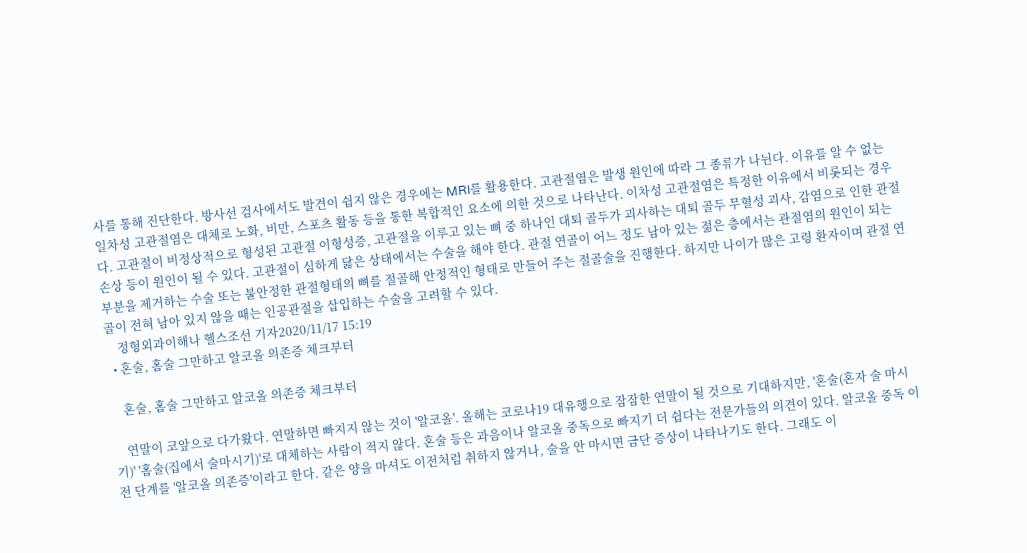사를 통해 진단한다. 방사선 검사에서도 발견이 쉽지 않은 경우에는 MRI를 활용한다. 고관절염은 발생 원인에 따라 그 종류가 나뉜다. 이유를 알 수 없는 일차성 고관절염은 대체로 노화, 비만, 스포츠 활동 등을 통한 복합적인 요소에 의한 것으로 나타난다. 이차성 고관절염은 특정한 이유에서 비롯되는 경우다. 고관절이 비정상적으로 형성된 고관절 이형성증, 고관절을 이루고 있는 뼈 중 하나인 대퇴 골두가 괴사하는 대퇴 골두 무혈성 괴사, 감염으로 인한 관절 손상 등이 원인이 될 수 있다. 고관절이 심하게 닳은 상태에서는 수술을 해야 한다. 관절 연골이 어느 정도 남아 있는 젊은 층에서는 관절염의 원인이 되는 부분을 제거하는 수술 또는 불안정한 관절형태의 뼈를 절골해 안정적인 형태로 만들어 주는 절골술을 진행한다. 하지만 나이가 많은 고령 환자이며 관절 연골이 전혀 남아 있지 않을 때는 인공관절을 삽입하는 수술을 고려할 수 있다.
    정형외과이해나 헬스조선 기자2020/11/17 15:19
  • 혼술, 홈술 그만하고 알코올 의존증 체크부터

    혼술, 홈술 그만하고 알코올 의존증 체크부터

    연말이 코앞으로 다가왔다. 연말하면 빠지지 않는 것이 '알코올'. 올해는 코로나19 대유행으로 잠잠한 연말이 될 것으로 기대하지만, '혼술(혼자 술 마시기)' '홈술(집에서 술마시기)'로 대체하는 사람이 적지 않다. 혼술 등은 과음이나 알코올 중독으로 빠지기 더 쉽다는 전문가들의 의견이 있다. 알코올 중독 이전 단계를 '알코올 의존증'이라고 한다. 같은 양을 마셔도 이전처럼 취하지 않거나, 술을 안 마시면 금단 증상이 나타나기도 한다. 그래도 이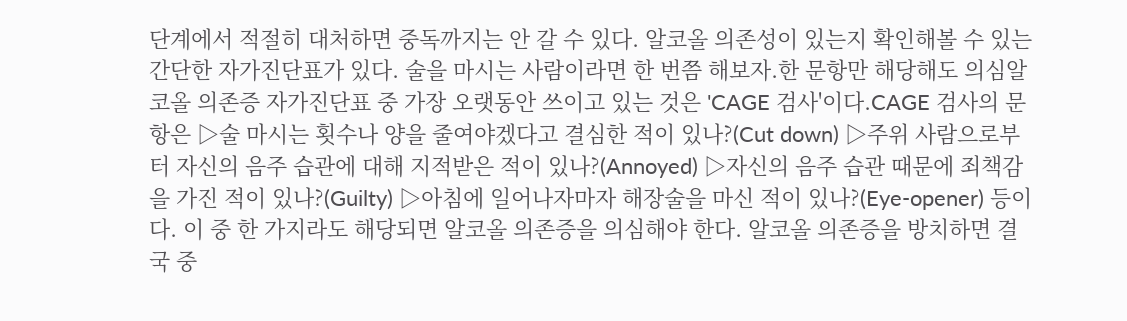단계에서 적절히 대처하면 중독까지는 안 갈 수 있다. 알코올 의존성이 있는지 확인해볼 수 있는 간단한 자가진단표가 있다. 술을 마시는 사람이라면 한 번쯤 해보자.한 문항만 해당해도 의심알코올 의존증 자가진단표 중 가장 오랫동안 쓰이고 있는 것은 'CAGE 검사'이다.CAGE 검사의 문항은 ▷술 마시는 횟수나 양을 줄여야겠다고 결심한 적이 있나?(Cut down) ▷주위 사람으로부터 자신의 음주 습관에 대해 지적받은 적이 있나?(Annoyed) ▷자신의 음주 습관 때문에 죄책감을 가진 적이 있나?(Guilty) ▷아침에 일어나자마자 해장술을 마신 적이 있나?(Eye-opener) 등이다. 이 중 한 가지라도 해당되면 알코올 의존증을 의심해야 한다. 알코올 의존증을 방치하면 결국 중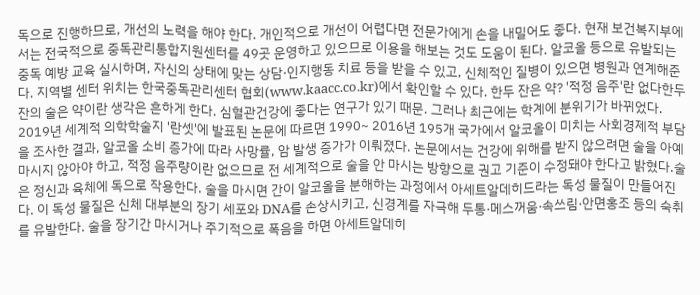독으로 진행하므로, 개선의 노력을 해야 한다. 개인적으로 개선이 어렵다면 전문가에게 손을 내밀어도 좋다. 현재 보건복지부에서는 전국적으로 중독관리통합지원센터를 49곳 운영하고 있으므로 이용을 해보는 것도 도움이 된다. 알코올 등으로 유발되는 중독 예방 교육 실시하며, 자신의 상태에 맞는 상담·인지행동 치료 등을 받을 수 있고, 신체적인 질병이 있으면 병원과 연계해준다. 지역별 센터 위치는 한국중독관리센터 협회(www.kaacc.co.kr)에서 확인할 수 있다. 한두 잔은 약? '적정 음주'란 없다한두잔의 술은 약이란 생각은 흔하게 한다. 심혈관건강에 좋다는 연구가 있기 때문. 그러나 최근에는 학계에 분위기가 바뀌었다. 2019년 세계적 의학학술지 '란셋'에 발표된 논문에 따르면 1990~ 2016년 195개 국가에서 알코올이 미치는 사회경제적 부담을 조사한 결과, 알코올 소비 증가에 따라 사망률, 암 발생 증가가 이뤄졌다. 논문에서는 건강에 위해를 받지 않으려면 술을 아예 마시지 않아야 하고, 적정 음주량이란 없으므로 전 세계적으로 술을 안 마시는 방향으로 권고 기준이 수정돼야 한다고 밝혔다.술은 정신과 육체에 독으로 작용한다. 술을 마시면 간이 알코올을 분해하는 과정에서 아세트알데히드라는 독성 물질이 만들어진다. 이 독성 물질은 신체 대부분의 장기 세포와 DNA를 손상시키고, 신경계를 자극해 두통·메스꺼움·속쓰림·안면홍조 등의 숙취를 유발한다. 술을 장기간 마시거나 주기적으로 폭음을 하면 아세트알데히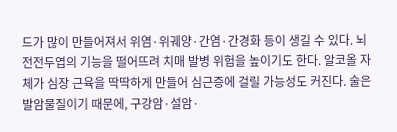드가 많이 만들어져서 위염·위궤양·간염·간경화 등이 생길 수 있다. 뇌 전전두엽의 기능을 떨어뜨려 치매 발병 위험을 높이기도 한다. 알코올 자체가 심장 근육을 딱딱하게 만들어 심근증에 걸릴 가능성도 커진다. 술은 발암물질이기 때문에, 구강암·설암·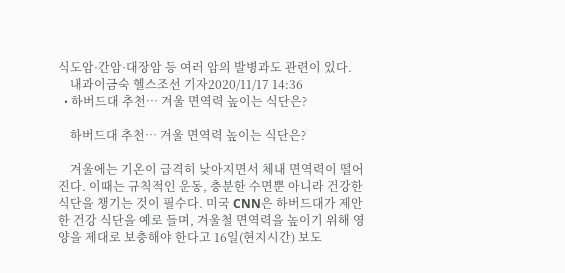식도암·간암·대장암 등 여러 암의 발병과도 관련이 있다.
    내과이금숙 헬스조선 기자2020/11/17 14:36
  • 하버드대 추천… 겨울 면역력 높이는 식단은?

    하버드대 추천… 겨울 면역력 높이는 식단은?

    겨울에는 기온이 급격히 낮아지면서 체내 면역력이 떨어진다. 이때는 규칙적인 운동, 충분한 수면뿐 아니라 건강한 식단을 챙기는 것이 필수다. 미국 CNN은 하버드대가 제안한 건강 식단을 예로 들며, 겨울철 면역력을 높이기 위해 영양을 제대로 보충해야 한다고 16일(현지시간) 보도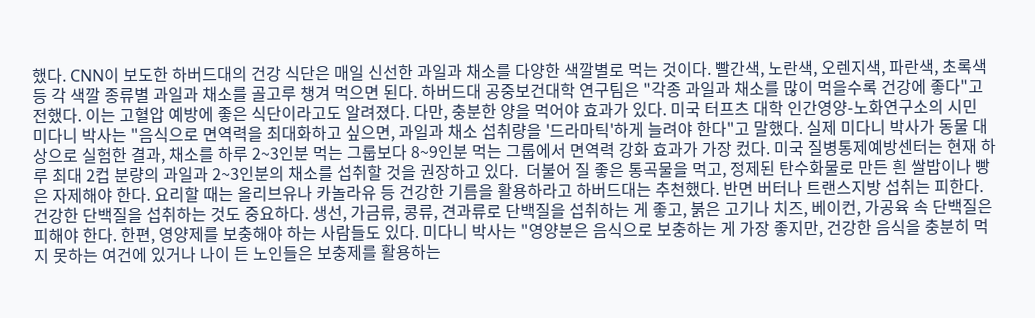했다. CNN이 보도한 하버드대의 건강 식단은 매일 신선한 과일과 채소를 다양한 색깔별로 먹는 것이다. 빨간색, 노란색, 오렌지색, 파란색, 초록색 등 각 색깔 종류별 과일과 채소를 골고루 챙겨 먹으면 된다. 하버드대 공중보건대학 연구팀은 "각종 과일과 채소를 많이 먹을수록 건강에 좋다"고 전했다. 이는 고혈압 예방에 좋은 식단이라고도 알려졌다. 다만, 충분한 양을 먹어야 효과가 있다. 미국 터프츠 대학 인간영양-노화연구소의 시민 미다니 박사는 "음식으로 면역력을 최대화하고 싶으면, 과일과 채소 섭취량을 '드라마틱'하게 늘려야 한다"고 말했다. 실제 미다니 박사가 동물 대상으로 실험한 결과, 채소를 하루 2~3인분 먹는 그룹보다 8~9인분 먹는 그룹에서 면역력 강화 효과가 가장 컸다. 미국 질병통제예방센터는 현재 하루 최대 2컵 분량의 과일과 2~3인분의 채소를 섭취할 것을 권장하고 있다.  더불어 질 좋은 통곡물을 먹고, 정제된 탄수화물로 만든 흰 쌀밥이나 빵은 자제해야 한다. 요리할 때는 올리브유나 카놀라유 등 건강한 기름을 활용하라고 하버드대는 추천했다. 반면 버터나 트랜스지방 섭취는 피한다. 건강한 단백질을 섭취하는 것도 중요하다. 생선, 가금류, 콩류, 견과류로 단백질을 섭취하는 게 좋고, 붉은 고기나 치즈, 베이컨, 가공육 속 단백질은 피해야 한다. 한편, 영양제를 보충해야 하는 사람들도 있다. 미다니 박사는 "영양분은 음식으로 보충하는 게 가장 좋지만, 건강한 음식을 충분히 먹지 못하는 여건에 있거나 나이 든 노인들은 보충제를 활용하는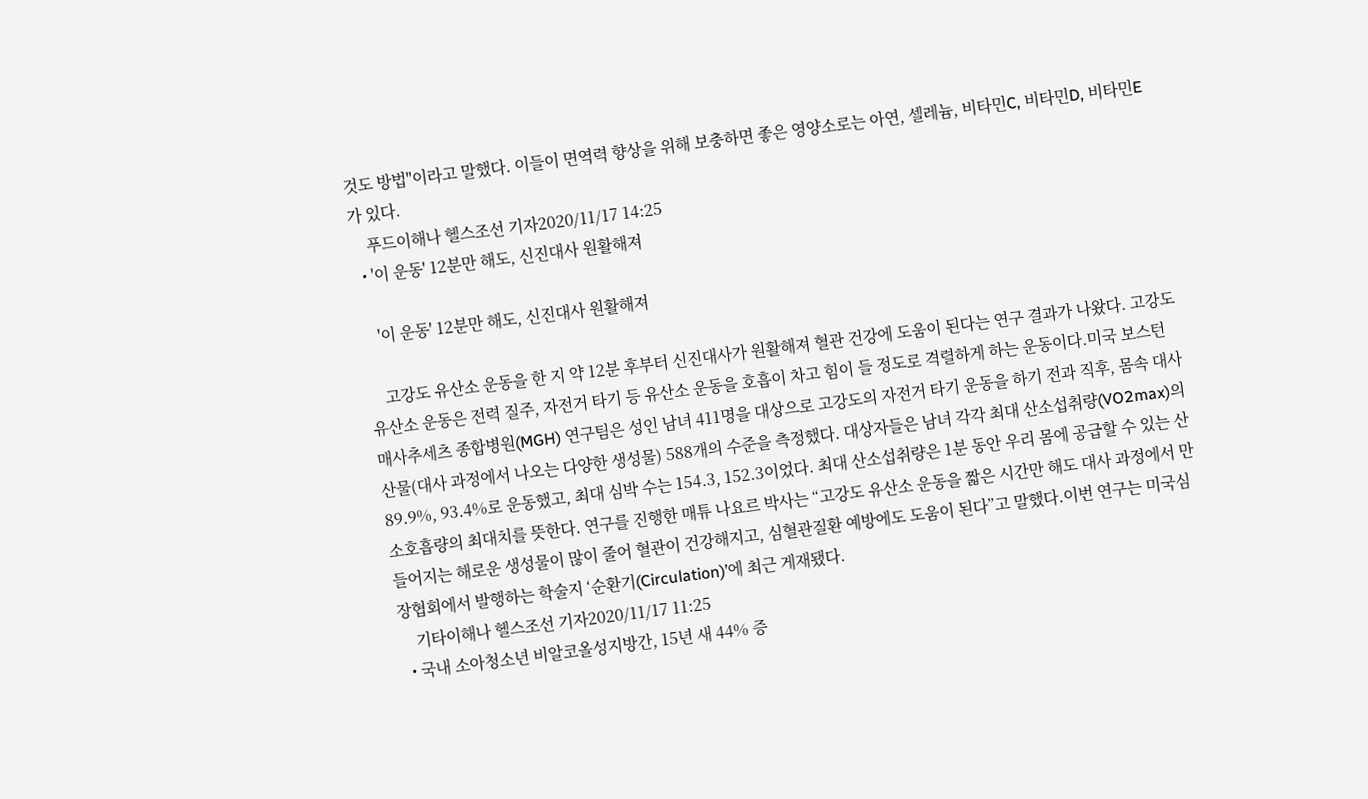것도 방법"이라고 말했다. 이들이 면역력 향상을 위해 보충하면 좋은 영양소로는 아연, 셀레늄, 비타민C, 비타민D, 비타민E가 있다.
    푸드이해나 헬스조선 기자2020/11/17 14:25
  • '이 운동' 12분만 해도, 신진대사 원활해져

    '이 운동' 12분만 해도, 신진대사 원활해져

    고강도 유산소 운동을 한 지 약 12분 후부터 신진대사가 원활해져 혈관 건강에 도움이 된다는 연구 결과가 나왔다. 고강도 유산소 운동은 전력 질주, 자전거 타기 등 유산소 운동을 호흡이 차고 힘이 들 정도로 격렬하게 하는 운동이다.미국 보스턴 매사추세츠 종합병원(MGH) 연구팀은 성인 남녀 411명을 대상으로 고강도의 자전거 타기 운동을 하기 전과 직후, 몸속 대사 산물(대사 과정에서 나오는 다양한 생성물) 588개의 수준을 측정했다. 대상자들은 남녀 각각 최대 산소섭취량(VO2max)의 89.9%, 93.4%로 운동했고, 최대 심박 수는 154.3, 152.3이었다. 최대 산소섭취량은 1분 동안 우리 몸에 공급할 수 있는 산소호흡량의 최대치를 뜻한다. 연구를 진행한 매튜 나요르 박사는 “고강도 유산소 운동을 짧은 시간만 해도 대사 과정에서 만들어지는 해로운 생성물이 많이 줄어 혈관이 건강해지고, 심혈관질환 예방에도 도움이 된다”고 말했다.이번 연구는 미국심장협회에서 발행하는 학술지 ‘순환기(Circulation)’에 최근 게재됐다.
    기타이해나 헬스조선 기자2020/11/17 11:25
  • 국내 소아청소년 비알코올성지방간, 15년 새 44% 증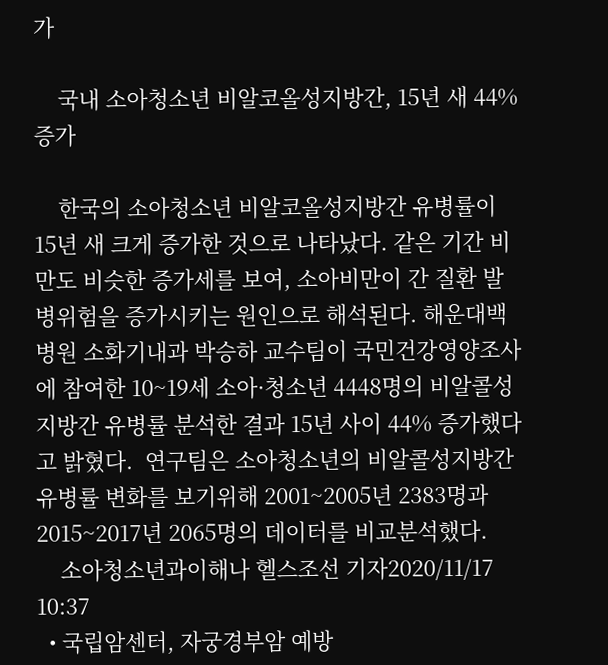가

    국내 소아청소년 비알코올성지방간, 15년 새 44% 증가

    한국의 소아청소년 비알코올성지방간 유병률이 15년 새 크게 증가한 것으로 나타났다. 같은 기간 비만도 비슷한 증가세를 보여, 소아비만이 간 질환 발병위험을 증가시키는 원인으로 해석된다. 해운대백병원 소화기내과 박승하 교수팀이 국민건강영양조사에 참여한 10~19세 소아·청소년 4448명의 비알콜성지방간 유병률 분석한 결과 15년 사이 44% 증가했다고 밝혔다.  연구팀은 소아청소년의 비알콜성지방간 유병률 변화를 보기위해 2001~2005년 2383명과 2015~2017년 2065명의 데이터를 비교분석했다.
    소아청소년과이해나 헬스조선 기자2020/11/17 10:37
  • 국립암센터, 자궁경부암 예방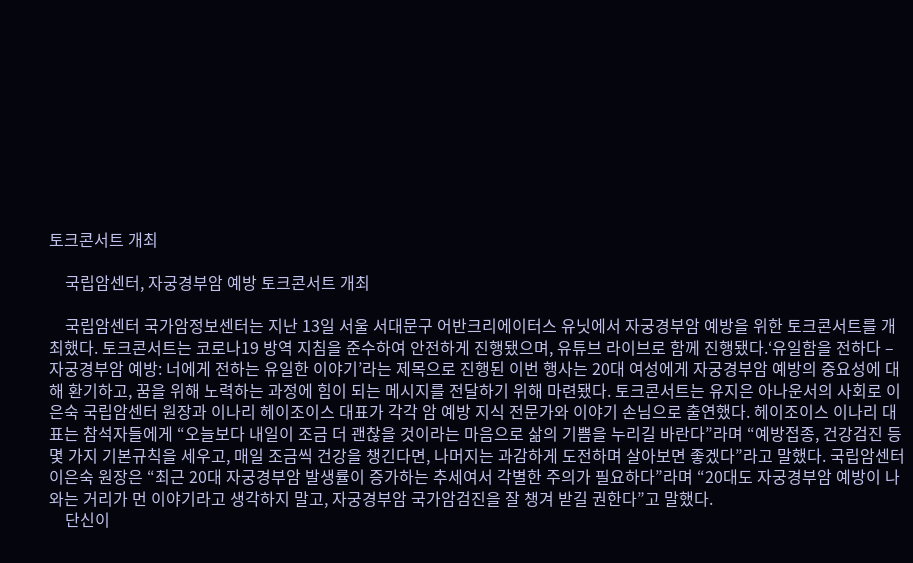토크콘서트 개최

    국립암센터, 자궁경부암 예방 토크콘서트 개최

    국립암센터 국가암정보센터는 지난 13일 서울 서대문구 어반크리에이터스 유닛에서 자궁경부암 예방을 위한 토크콘서트를 개최했다. 토크콘서트는 코로나19 방역 지침을 준수하여 안전하게 진행됐으며, 유튜브 라이브로 함께 진행됐다.‘유일함을 전하다 – 자궁경부암 예방: 너에게 전하는 유일한 이야기’라는 제목으로 진행된 이번 행사는 20대 여성에게 자궁경부암 예방의 중요성에 대해 환기하고, 꿈을 위해 노력하는 과정에 힘이 되는 메시지를 전달하기 위해 마련됐다. 토크콘서트는 유지은 아나운서의 사회로 이은숙 국립암센터 원장과 이나리 헤이조이스 대표가 각각 암 예방 지식 전문가와 이야기 손님으로 출연했다. 헤이조이스 이나리 대표는 참석자들에게 “오늘보다 내일이 조금 더 괜찮을 것이라는 마음으로 삶의 기쁨을 누리길 바란다”라며 “예방접종, 건강검진 등 몇 가지 기본규칙을 세우고, 매일 조금씩 건강을 챙긴다면, 나머지는 과감하게 도전하며 살아보면 좋겠다”라고 말했다. 국립암센터 이은숙 원장은 “최근 20대 자궁경부암 발생률이 증가하는 추세여서 각별한 주의가 필요하다”라며 “20대도 자궁경부암 예방이 나와는 거리가 먼 이야기라고 생각하지 말고, 자궁경부암 국가암검진을 잘 챙겨 받길 권한다”고 말했다.
    단신이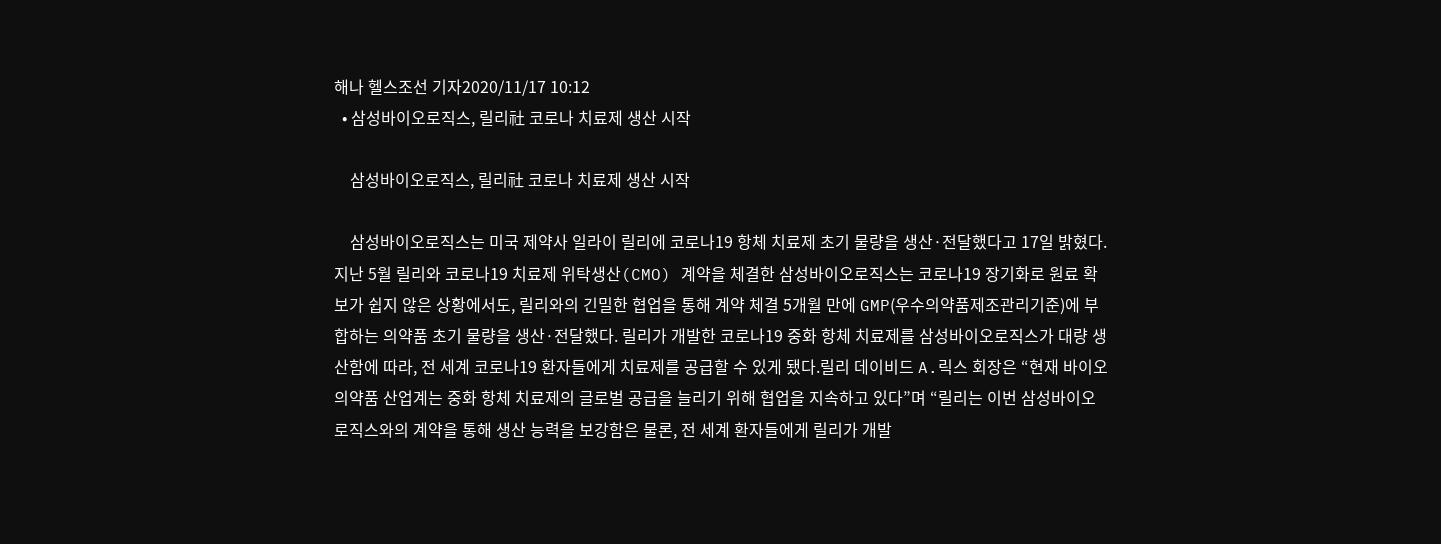해나 헬스조선 기자2020/11/17 10:12
  • 삼성바이오로직스, 릴리社 코로나 치료제 생산 시작

    삼성바이오로직스, 릴리社 코로나 치료제 생산 시작

    삼성바이오로직스는 미국 제약사 일라이 릴리에 코로나19 항체 치료제 초기 물량을 생산·전달했다고 17일 밝혔다.지난 5월 릴리와 코로나19 치료제 위탁생산(CMO) 계약을 체결한 삼성바이오로직스는 코로나19 장기화로 원료 확보가 쉽지 않은 상황에서도, 릴리와의 긴밀한 협업을 통해 계약 체결 5개월 만에 GMP(우수의약품제조관리기준)에 부합하는 의약품 초기 물량을 생산·전달했다. 릴리가 개발한 코로나19 중화 항체 치료제를 삼성바이오로직스가 대량 생산함에 따라, 전 세계 코로나19 환자들에게 치료제를 공급할 수 있게 됐다.릴리 데이비드 A.릭스 회장은 “현재 바이오 의약품 산업계는 중화 항체 치료제의 글로벌 공급을 늘리기 위해 협업을 지속하고 있다”며 “릴리는 이번 삼성바이오로직스와의 계약을 통해 생산 능력을 보강함은 물론, 전 세계 환자들에게 릴리가 개발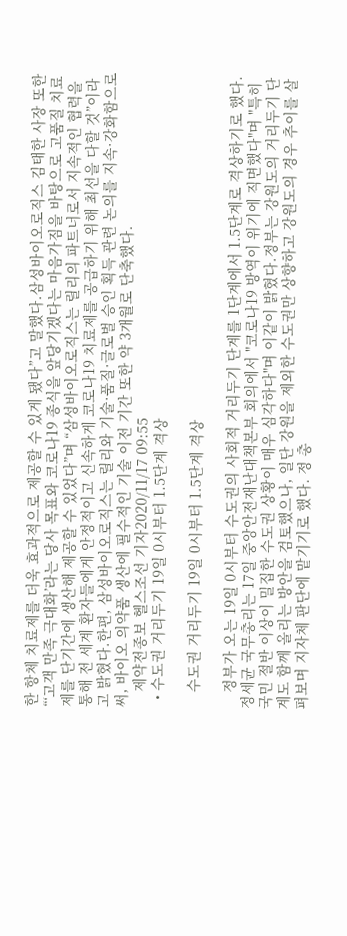한 항체 치료제를 더욱 효과적으로 제공할 수 있게 됐다”고 말했다.삼성바이오로직스 김태한 사장 또한 “‘고객 만족 극대화’라는 당사 목표와 코로나19 종식을 앞당기겠다는 마음가짐을 바탕으로 고품질 치료제를 단기간에 생산해 제공할 수 있었다”며 “삼성바이오로직스는 릴리의 파트너로서 지속적인 협력을 통해 전 세계 환자들에게 안정적이고 신속하게 코로나19 치료제를 공급하기 위해 최선을 다할 것”이라고 밝혔다.한편, 삼성바이오로직스는 릴리와 기술·품질·글로벌 승인 획득 관련 논의를 지속·강화함으로써, 바이오 의약품 생산에 필수적인 기술 이전 기간 또한 약 3개월로 단축했다.
    제약전종보 헬스조선 기자2020/11/17 09:55
  • 수도권 거리두기 19일 0시부터 1.5단계 격상

    수도권 거리두기 19일 0시부터 1.5단계 격상

    정부가 오는 19일 0시부터 수도권의 사회적 거리두기 단계를 1단계에서 1.5단계로 격상하기로 했다.정세균 국무총리는 17일 중앙안전재난대책본부 회의에서 "코로나19 방역이 위기에 직면했다"며 "특히 국민 절반 이상이 밀집한 수도권 상황이 매우 심각하다"며 이같이 밝혔다.정부는 강원도의 거리두기 단계도 함께 올리는 방안을 검토했으나, 일단 강원을 제외한 수도권만 상향하고 강원도의 경우 추이를 살펴보며 지자체 판단에 맡기기로 했다. 정 총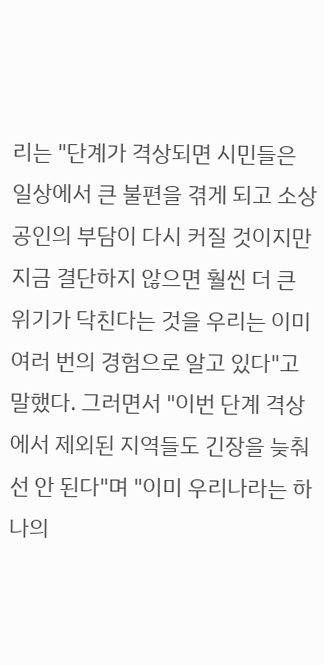리는 "단계가 격상되면 시민들은 일상에서 큰 불편을 겪게 되고 소상공인의 부담이 다시 커질 것이지만 지금 결단하지 않으면 훨씬 더 큰 위기가 닥친다는 것을 우리는 이미 여러 번의 경험으로 알고 있다"고 말했다. 그러면서 "이번 단계 격상에서 제외된 지역들도 긴장을 늦춰선 안 된다"며 "이미 우리나라는 하나의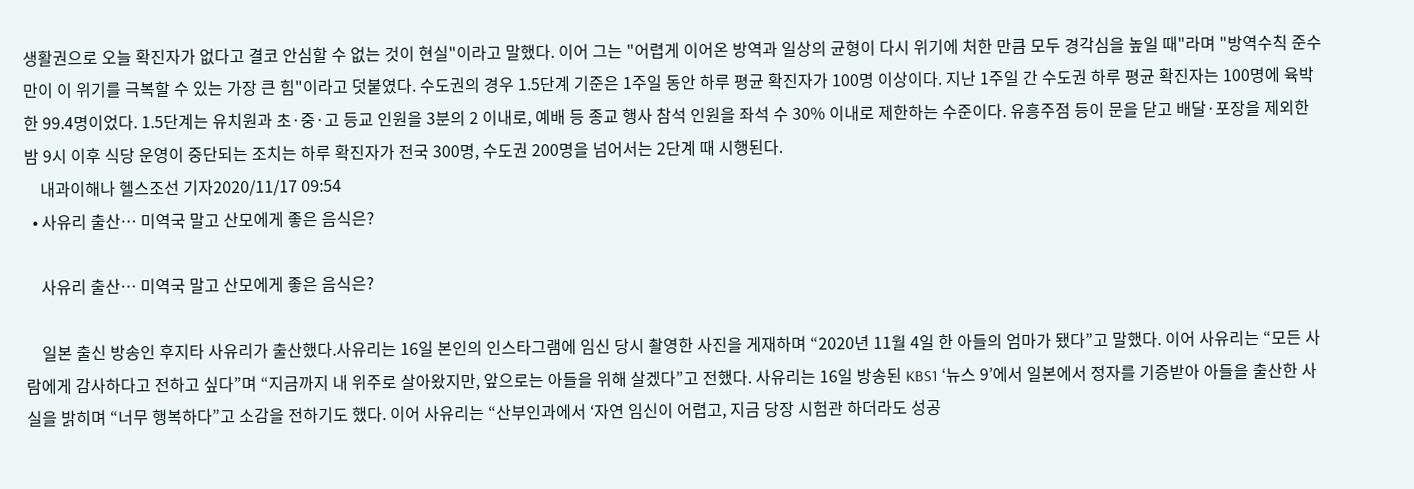생활권으로 오늘 확진자가 없다고 결코 안심할 수 없는 것이 현실"이라고 말했다. 이어 그는 "어렵게 이어온 방역과 일상의 균형이 다시 위기에 처한 만큼 모두 경각심을 높일 때"라며 "방역수칙 준수만이 이 위기를 극복할 수 있는 가장 큰 힘"이라고 덧붙였다. 수도권의 경우 1.5단계 기준은 1주일 동안 하루 평균 확진자가 100명 이상이다. 지난 1주일 간 수도권 하루 평균 확진자는 100명에 육박한 99.4명이었다. 1.5단계는 유치원과 초·중·고 등교 인원을 3분의 2 이내로, 예배 등 종교 행사 참석 인원을 좌석 수 30% 이내로 제한하는 수준이다. 유흥주점 등이 문을 닫고 배달·포장을 제외한 밤 9시 이후 식당 운영이 중단되는 조치는 하루 확진자가 전국 300명, 수도권 200명을 넘어서는 2단계 때 시행된다.
    내과이해나 헬스조선 기자2020/11/17 09:54
  • 사유리 출산… 미역국 말고 산모에게 좋은 음식은?

    사유리 출산… 미역국 말고 산모에게 좋은 음식은?

    일본 출신 방송인 후지타 사유리가 출산했다.사유리는 16일 본인의 인스타그램에 임신 당시 촬영한 사진을 게재하며 “2020년 11월 4일 한 아들의 엄마가 됐다”고 말했다. 이어 사유리는 “모든 사람에게 감사하다고 전하고 싶다”며 “지금까지 내 위주로 살아왔지만, 앞으로는 아들을 위해 살겠다”고 전했다. 사유리는 16일 방송된 KBS1 ‘뉴스 9’에서 일본에서 정자를 기증받아 아들을 출산한 사실을 밝히며 “너무 행복하다”고 소감을 전하기도 했다. 이어 사유리는 “산부인과에서 ‘자연 임신이 어렵고, 지금 당장 시험관 하더라도 성공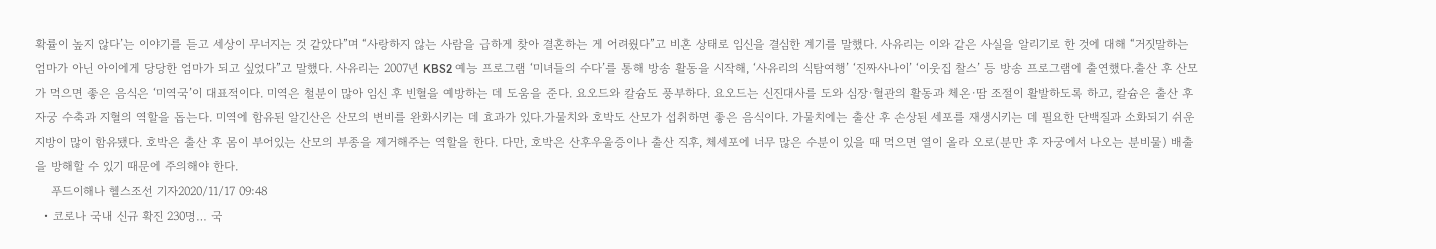확률이 높지 않다’는 이야기를 듣고 세상이 무너지는 것 같았다”며 “사랑하지 않는 사람을 급하게 찾아 결혼하는 게 어려웠다”고 비혼 상태로 임신을 결심한 계기를 말했다. 사유리는 이와 같은 사실을 알리기로 한 것에 대해 “거짓말하는 엄마가 아닌 아이에게 당당한 엄마가 되고 싶었다”고 말했다. 사유리는 2007년 KBS2 예능 프로그램 ‘미녀들의 수다’를 통해 방송 활동을 시작해, ‘사유리의 식탐여행’ ‘진짜사나이’ ‘이웃집 찰스’ 등 방송 프로그램에 출연했다.출산 후 산모가 먹으면 좋은 음식은 ‘미역국’이 대표적이다. 미역은 철분이 많아 임신 후 빈혈을 예방하는 데 도움을 준다. 요오드와 칼슘도 풍부하다. 요오드는 신진대사를 도와 심장·혈관의 활동과 체온·땀 조절이 활발하도록 하고, 칼슘은 출산 후 자궁 수축과 지혈의 역할을 돕는다. 미역에 함유된 알긴산은 산모의 변비를 완화시키는 데 효과가 있다.가물치와 호박도 산모가 섭취하면 좋은 음식이다. 가물치에는 출산 후 손상된 세포를 재생시키는 데 필요한 단백질과 소화되기 쉬운 지방이 많이 함유됐다. 호박은 출산 후 몸이 부어있는 산모의 부종을 제거해주는 역할을 한다. 다만, 호박은 산후우울증이나 출산 직후, 체세포에 너무 많은 수분이 있을 때 먹으면 열이 올라 오로(분만 후 자궁에서 나오는 분비물) 배출을 방해할 수 있기 때문에 주의해야 한다.
    푸드이해나 헬스조선 기자2020/11/17 09:48
  • 코로나 국내 신규 확진 230명… 국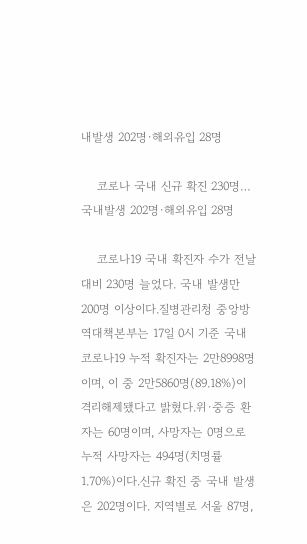내발생 202명·해외유입 28명

    코로나 국내 신규 확진 230명… 국내발생 202명·해외유입 28명

    코로나19 국내 확진자 수가 전날 대비 230명 늘었다. 국내 발생만 200명 이상이다.질병관리청 중앙방역대책본부는 17일 0시 기준 국내 코로나19 누적 확진자는 2만8998명이며, 이 중 2만5860명(89.18%)이 격리해제됐다고 밝혔다.위·중증 환자는 60명이며, 사망자는 0명으로 누적 사망자는 494명(치명률 1.70%)이다.신규 확진 중 국내 발생은 202명이다. 지역별로 서울 87명,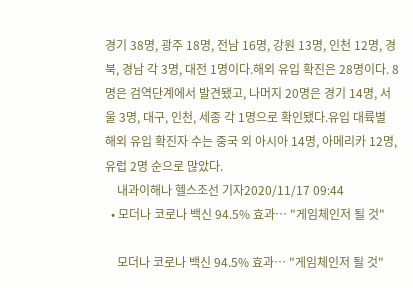경기 38명, 광주 18명, 전남 16명, 강원 13명, 인천 12명, 경북, 경남 각 3명, 대전 1명이다.해외 유입 확진은 28명이다. 8명은 검역단계에서 발견됐고, 나머지 20명은 경기 14명, 서울 3명, 대구, 인천, 세종 각 1명으로 확인됐다.유입 대륙별 해외 유입 확진자 수는 중국 외 아시아 14명, 아메리카 12명, 유럽 2명 순으로 많았다.
    내과이해나 헬스조선 기자2020/11/17 09:44
  • 모더나 코로나 백신 94.5% 효과… "게임체인저 될 것"

    모더나 코로나 백신 94.5% 효과… "게임체인저 될 것"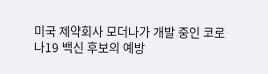미국 제약회사 모더나가 개발 중인 코로나19 백신 후보의 예방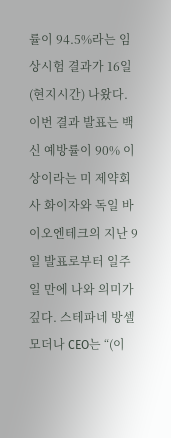률이 94.5%라는 임상시험 결과가 16일(현지시간) 나왔다.이번 결과 발표는 백신 예방률이 90% 이상이라는 미 제약회사 화이자와 독일 바이오엔테크의 지난 9일 발표로부터 일주일 만에 나와 의미가 깊다. 스테파네 방셀 모더나 CEO는 “(이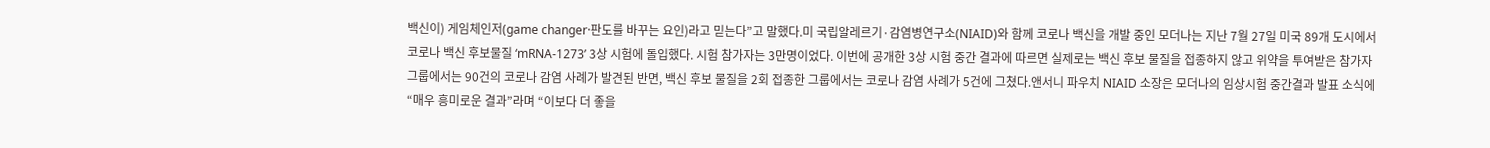백신이) 게임체인저(game changer·판도를 바꾸는 요인)라고 믿는다”고 말했다.미 국립알레르기·감염병연구소(NIAID)와 함께 코로나 백신을 개발 중인 모더나는 지난 7월 27일 미국 89개 도시에서 코로나 백신 후보물질 ‘mRNA-1273’ 3상 시험에 돌입했다. 시험 참가자는 3만명이었다. 이번에 공개한 3상 시험 중간 결과에 따르면 실제로는 백신 후보 물질을 접종하지 않고 위약을 투여받은 참가자 그룹에서는 90건의 코로나 감염 사례가 발견된 반면, 백신 후보 물질을 2회 접종한 그룹에서는 코로나 감염 사례가 5건에 그쳤다.앤서니 파우치 NIAID 소장은 모더나의 임상시험 중간결과 발표 소식에 “매우 흥미로운 결과”라며 “이보다 더 좋을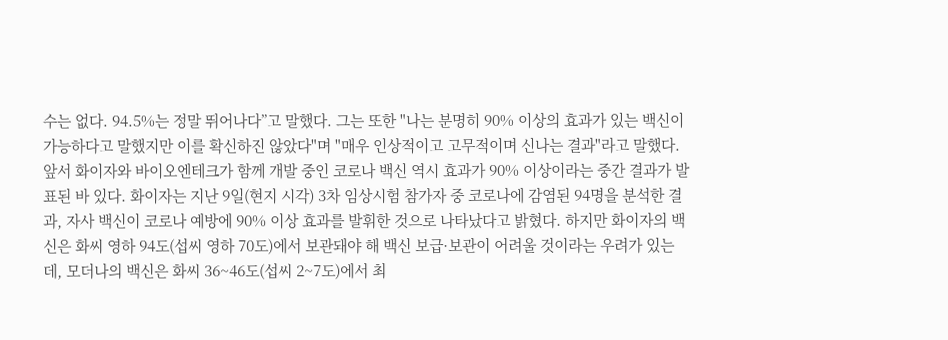수는 없다. 94.5%는 정말 뛰어나다”고 말했다. 그는 또한 "나는 분명히 90% 이상의 효과가 있는 백신이 가능하다고 말했지만 이를 확신하진 않았다"며 "매우 인상적이고 고무적이며 신나는 결과"라고 말했다.앞서 화이자와 바이오엔테크가 함께 개발 중인 코로나 백신 역시 효과가 90% 이상이라는 중간 결과가 발표된 바 있다. 화이자는 지난 9일(현지 시각) 3차 임상시험 참가자 중 코로나에 감염된 94명을 분석한 결과, 자사 백신이 코로나 예방에 90% 이상 효과를 발휘한 것으로 나타났다고 밝혔다. 하지만 화이자의 백신은 화씨 영하 94도(섭씨 영하 70도)에서 보관돼야 해 백신 보급·보관이 어려울 것이라는 우려가 있는데, 모더나의 백신은 화씨 36~46도(섭씨 2~7도)에서 최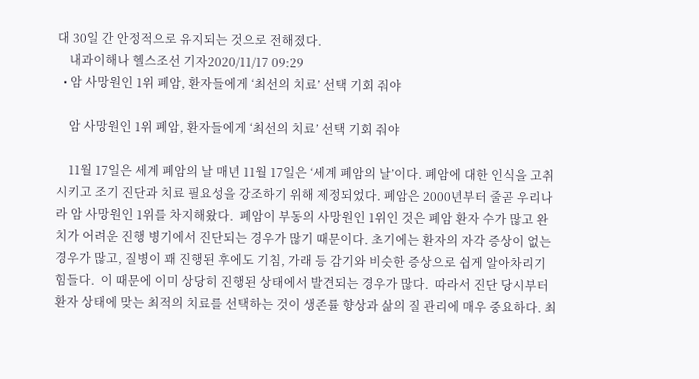대 30일 간 안정적으로 유지되는 것으로 전해졌다.
    내과이해나 헬스조선 기자2020/11/17 09:29
  • 암 사망원인 1위 폐암, 환자들에게 ‘최선의 치료’ 선택 기회 줘야

    암 사망원인 1위 폐암, 환자들에게 ‘최선의 치료’ 선택 기회 줘야

    11월 17일은 세계 폐암의 날 매년 11월 17일은 ‘세계 폐암의 날’이다. 폐암에 대한 인식을 고취시키고 조기 진단과 치료 필요성을 강조하기 위해 제정되었다. 폐암은 2000년부터 줄곧 우리나라 암 사망원인 1위를 차지해왔다.  폐암이 부동의 사망원인 1위인 것은 폐암 환자 수가 많고 완치가 어려운 진행 병기에서 진단되는 경우가 많기 때문이다. 초기에는 환자의 자각 증상이 없는 경우가 많고, 질병이 꽤 진행된 후에도 기침, 가래 등 감기와 비슷한 증상으로 쉽게 알아차리기 힘들다.  이 때문에 이미 상당히 진행된 상태에서 발견되는 경우가 많다.  따라서 진단 당시부터 환자 상태에 맞는 최적의 치료를 선택하는 것이 생존률 향상과 삶의 질 관리에 매우 중요하다. 최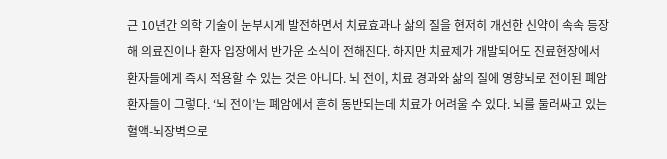근 10년간 의학 기술이 눈부시게 발전하면서 치료효과나 삶의 질을 현저히 개선한 신약이 속속 등장해 의료진이나 환자 입장에서 반가운 소식이 전해진다. 하지만 치료제가 개발되어도 진료현장에서 환자들에게 즉시 적용할 수 있는 것은 아니다. 뇌 전이, 치료 경과와 삶의 질에 영향뇌로 전이된 폐암 환자들이 그렇다. ‘뇌 전이’는 폐암에서 흔히 동반되는데 치료가 어려울 수 있다. 뇌를 둘러싸고 있는 혈액-뇌장벽으로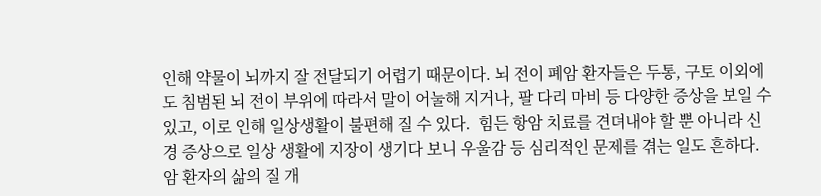인해 약물이 뇌까지 잘 전달되기 어렵기 때문이다. 뇌 전이 폐암 환자들은 두통, 구토 이외에도 침범된 뇌 전이 부위에 따라서 말이 어눌해 지거나, 팔 다리 마비 등 다양한 증상을 보일 수 있고, 이로 인해 일상생활이 불편해 질 수 있다.  힘든 항암 치료를 견뎌내야 할 뿐 아니라 신경 증상으로 일상 생활에 지장이 생기다 보니 우울감 등 심리적인 문제를 겪는 일도 흔하다.  암 환자의 삶의 질 개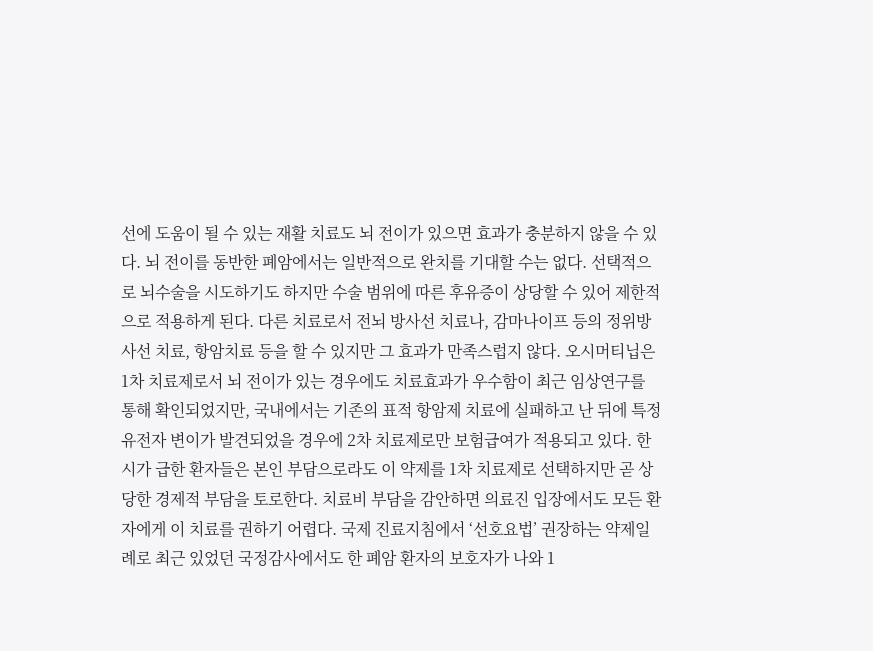선에 도움이 될 수 있는 재활 치료도 뇌 전이가 있으면 효과가 충분하지 않을 수 있다. 뇌 전이를 동반한 폐암에서는 일반적으로 완치를 기대할 수는 없다. 선택적으로 뇌수술을 시도하기도 하지만 수술 범위에 따른 후유증이 상당할 수 있어 제한적으로 적용하게 된다. 다른 치료로서 전뇌 방사선 치료나, 감마나이프 등의 정위방사선 치료, 항암치료 등을 할 수 있지만 그 효과가 만족스럽지 않다. 오시머티닙은 1차 치료제로서 뇌 전이가 있는 경우에도 치료효과가 우수함이 최근 임상연구를 통해 확인되었지만, 국내에서는 기존의 표적 항암제 치료에 실패하고 난 뒤에 특정 유전자 변이가 발견되었을 경우에 2차 치료제로만 보험급여가 적용되고 있다. 한시가 급한 환자들은 본인 부담으로라도 이 약제를 1차 치료제로 선택하지만 곧 상당한 경제적 부담을 토로한다. 치료비 부담을 감안하면 의료진 입장에서도 모든 환자에게 이 치료를 권하기 어렵다. 국제 진료지침에서 ‘선호요법’ 권장하는 약제일례로 최근 있었던 국정감사에서도 한 폐암 환자의 보호자가 나와 1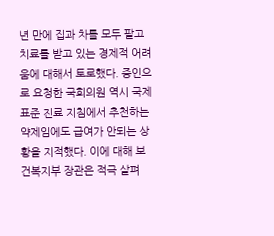년 만에 집과 차를 모두 팔고 치료를 받고 있는 경제적 어려움에 대해서 토로했다. 증인으로 요청한 국회의원 역시 국제 표준 진료 지침에서 추천하는 약제임에도 급여가 안되는 상황을 지적했다. 이에 대해 보건복지부 장관은 적극 살펴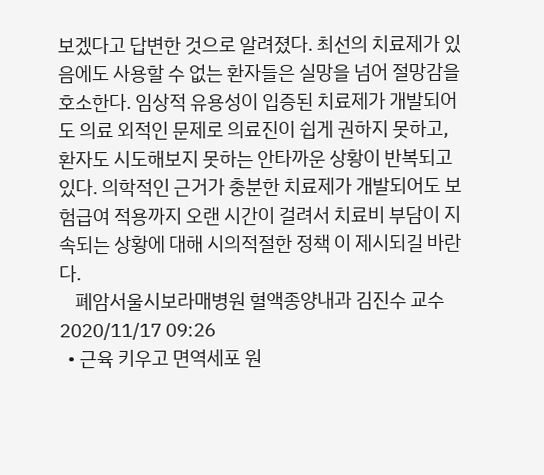보겠다고 답변한 것으로 알려졌다. 최선의 치료제가 있음에도 사용할 수 없는 환자들은 실망을 넘어 절망감을 호소한다. 임상적 유용성이 입증된 치료제가 개발되어도 의료 외적인 문제로 의료진이 쉽게 권하지 못하고, 환자도 시도해보지 못하는 안타까운 상황이 반복되고 있다. 의학적인 근거가 충분한 치료제가 개발되어도 보험급여 적용까지 오랜 시간이 걸려서 치료비 부담이 지속되는 상황에 대해 시의적절한 정책 이 제시되길 바란다.
    폐암서울시보라매병원 혈액종양내과 김진수 교수2020/11/17 09:26
  • 근육 키우고 면역세포 원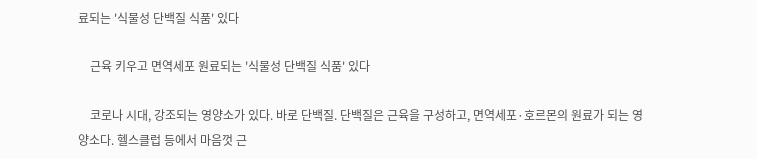료되는 '식물성 단백질 식품' 있다

    근육 키우고 면역세포 원료되는 '식물성 단백질 식품' 있다

    코로나 시대, 강조되는 영양소가 있다. 바로 단백질. 단백질은 근육을 구성하고, 면역세포·호르몬의 원료가 되는 영양소다. 헬스클럽 등에서 마음껏 근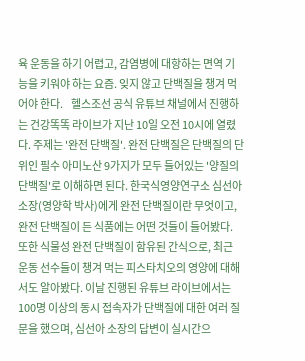육 운동을 하기 어렵고, 감염병에 대항하는 면역 기능을 키워야 하는 요즘. 잊지 않고 단백질을 챙겨 먹어야 한다.    헬스조선 공식 유튜브 채널에서 진행하는 건강똑똑 라이브가 지난 10일 오전 10시에 열렸다. 주제는 '완전 단백질'. 완전 단백질은 단백질의 단위인 필수 아미노산 9가지가 모두 들어있는 '양질의 단백질'로 이해하면 된다. 한국식영양연구소 심선아 소장(영양학 박사)에게 완전 단백질이란 무엇이고, 완전 단백질이 든 식품에는 어떤 것들이 들어봤다. 또한 식물성 완전 단백질이 함유된 간식으로, 최근 운동 선수들이 챙겨 먹는 피스타치오의 영양에 대해서도 알아봤다. 이날 진행된 유튜브 라이브에서는 100명 이상의 동시 접속자가 단백질에 대한 여러 질문을 했으며, 심선아 소장의 답변이 실시간으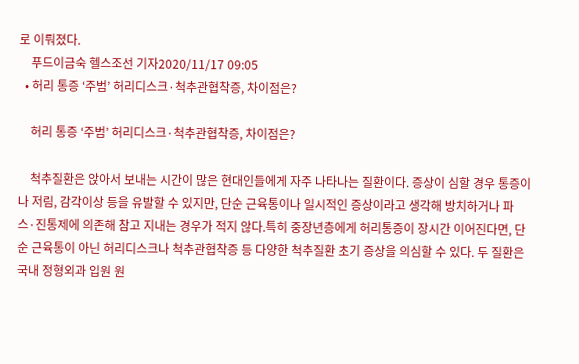로 이뤄졌다.
    푸드이금숙 헬스조선 기자2020/11/17 09:05
  • 허리 통증 ‘주범’ 허리디스크·척추관협착증, 차이점은?

    허리 통증 ‘주범’ 허리디스크·척추관협착증, 차이점은?

    척추질환은 앉아서 보내는 시간이 많은 현대인들에게 자주 나타나는 질환이다. 증상이 심할 경우 통증이나 저림, 감각이상 등을 유발할 수 있지만, 단순 근육통이나 일시적인 증상이라고 생각해 방치하거나 파스·진통제에 의존해 참고 지내는 경우가 적지 않다.특히 중장년층에게 허리통증이 장시간 이어진다면, 단순 근육통이 아닌 허리디스크나 척추관협착증 등 다양한 척추질환 초기 증상을 의심할 수 있다. 두 질환은 국내 정형외과 입원 원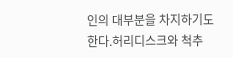인의 대부분을 차지하기도 한다.허리디스크와 척추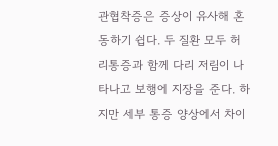관협착증은 증상이 유사해 혼동하기 쉽다. 두 질환 모두 허리통증과 함께 다리 저림이 나타나고 보행에 지장을 준다. 하지만 세부 통증 양상에서 차이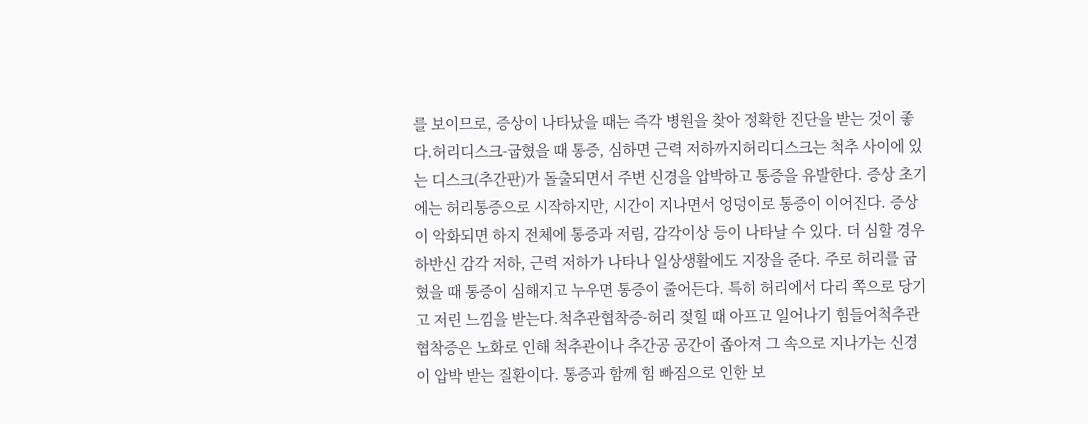를 보이므로, 증상이 나타났을 때는 즉각 병원을 찾아 정확한 진단을 받는 것이 좋다.허리디스크-굽혔을 때 통증, 심하면 근력 저하까지허리디스크는 척추 사이에 있는 디스크(추간판)가 돌출되면서 주변 신경을 압박하고 통증을 유발한다. 증상 초기에는 허리통증으로 시작하지만, 시간이 지나면서 엉덩이로 통증이 이어진다. 증상이 악화되면 하지 전체에 통증과 저림, 감각이상 등이 나타날 수 있다. 더 심할 경우 하반신 감각 저하, 근력 저하가 나타나 일상생활에도 지장을 준다. 주로 허리를 굽혔을 때 통증이 심해지고 누우면 통증이 줄어든다. 특히 허리에서 다리 쪽으로 당기고 저린 느낌을 받는다.척추관협착증-허리 젖힐 때 아프고 일어나기 힘들어척추관협착증은 노화로 인해 척추관이나 추간공 공간이 좁아져 그 속으로 지나가는 신경이 압박 받는 질환이다. 통증과 함께 힘 빠짐으로 인한 보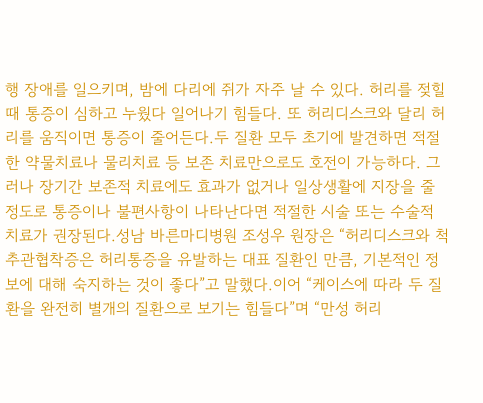행 장애를 일으키며, 밤에 다리에 쥐가 자주 날 수 있다. 허리를 젖힐 때 통증이 심하고 누웠다 일어나기 힘들다. 또 허리디스크와 달리 허리를 움직이면 통증이 줄어든다.두 질환 모두 초기에 발견하면 적절한 약물치료나 물리치료 등 보존 치료만으로도 호전이 가능하다. 그러나 장기간 보존적 치료에도 효과가 없거나 일상생활에 지장을 줄 정도로 통증이나 불편사항이 나타난다면 적절한 시술 또는 수술적 치료가 권장된다.성남 바른마디병원 조성우 원장은 “허리디스크와 척추관협착증은 허리통증을 유발하는 대표 질환인 만큼, 기본적인 정보에 대해 숙지하는 것이 좋다”고 말했다.이어 “케이스에 따라 두 질환을 완전히 별개의 질환으로 보기는 힘들다”며 “만성 허리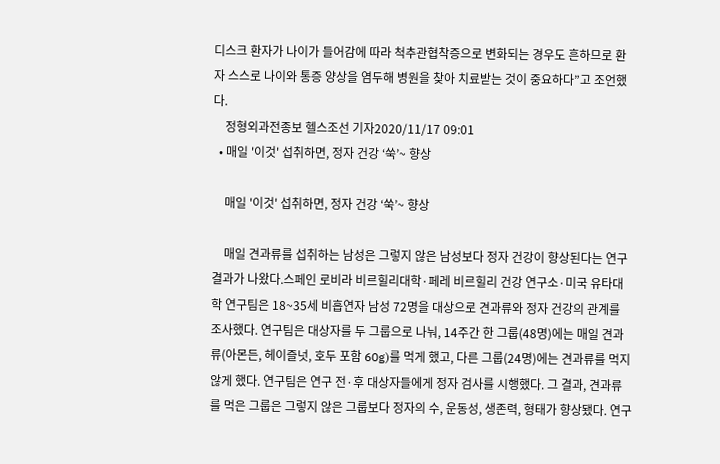디스크 환자가 나이가 들어감에 따라 척추관협착증으로 변화되는 경우도 흔하므로 환자 스스로 나이와 통증 양상을 염두해 병원을 찾아 치료받는 것이 중요하다”고 조언했다.
    정형외과전종보 헬스조선 기자2020/11/17 09:01
  • 매일 '이것' 섭취하면, 정자 건강 ‘쑥’~ 향상

    매일 '이것' 섭취하면, 정자 건강 ‘쑥’~ 향상

    매일 견과류를 섭취하는 남성은 그렇지 않은 남성보다 정자 건강이 향상된다는 연구 결과가 나왔다.스페인 로비라 비르힐리대학·페레 비르힐리 건강 연구소·미국 유타대학 연구팀은 18~35세 비흡연자 남성 72명을 대상으로 견과류와 정자 건강의 관계를 조사했다. 연구팀은 대상자를 두 그룹으로 나눠, 14주간 한 그룹(48명)에는 매일 견과류(아몬든, 헤이즐넛, 호두 포함 60g)를 먹게 했고, 다른 그룹(24명)에는 견과류를 먹지 않게 했다. 연구팀은 연구 전·후 대상자들에게 정자 검사를 시행했다. 그 결과, 견과류를 먹은 그룹은 그렇지 않은 그룹보다 정자의 수, 운동성, 생존력, 형태가 향상됐다. 연구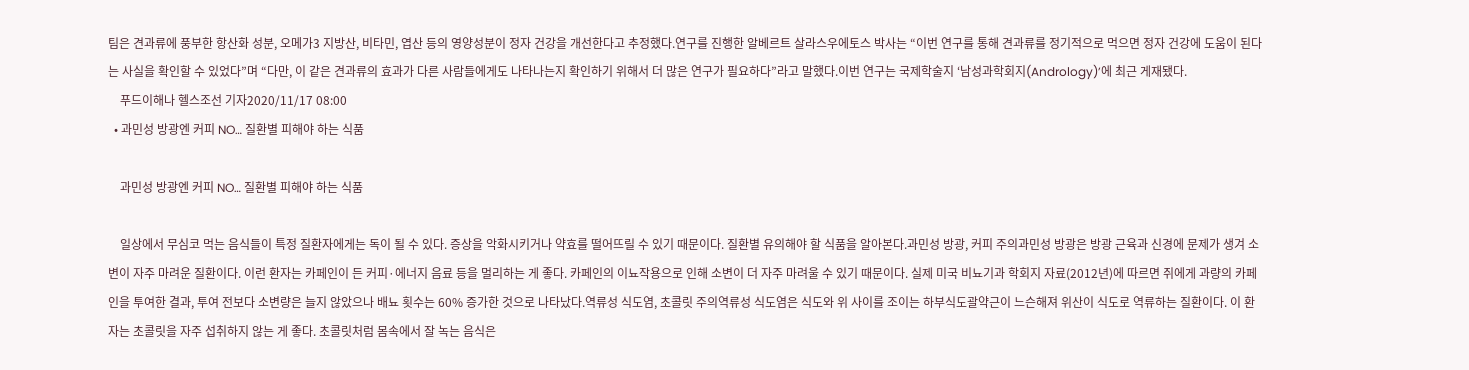팀은 견과류에 풍부한 항산화 성분, 오메가3 지방산, 비타민, 엽산 등의 영양성분이 정자 건강을 개선한다고 추정했다.연구를 진행한 알베르트 살라스우에토스 박사는 “이번 연구를 통해 견과류를 정기적으로 먹으면 정자 건강에 도움이 된다는 사실을 확인할 수 있었다”며 “다만, 이 같은 견과류의 효과가 다른 사람들에게도 나타나는지 확인하기 위해서 더 많은 연구가 필요하다”라고 말했다.이번 연구는 국제학술지 ‘남성과학회지(Andrology)’에 최근 게재됐다.
    푸드이해나 헬스조선 기자2020/11/17 08:00
  • 과민성 방광엔 커피 NO… 질환별 피해야 하는 식품

    과민성 방광엔 커피 NO… 질환별 피해야 하는 식품

    일상에서 무심코 먹는 음식들이 특정 질환자에게는 독이 될 수 있다. 증상을 악화시키거나 약효를 떨어뜨릴 수 있기 때문이다. 질환별 유의해야 할 식품을 알아본다.과민성 방광, 커피 주의과민성 방광은 방광 근육과 신경에 문제가 생겨 소변이 자주 마려운 질환이다. 이런 환자는 카페인이 든 커피·에너지 음료 등을 멀리하는 게 좋다. 카페인의 이뇨작용으로 인해 소변이 더 자주 마려울 수 있기 때문이다. 실제 미국 비뇨기과 학회지 자료(2012년)에 따르면 쥐에게 과량의 카페인을 투여한 결과, 투여 전보다 소변량은 늘지 않았으나 배뇨 횟수는 60% 증가한 것으로 나타났다.역류성 식도염, 초콜릿 주의역류성 식도염은 식도와 위 사이를 조이는 하부식도괄약근이 느슨해져 위산이 식도로 역류하는 질환이다. 이 환자는 초콜릿을 자주 섭취하지 않는 게 좋다. 초콜릿처럼 몸속에서 잘 녹는 음식은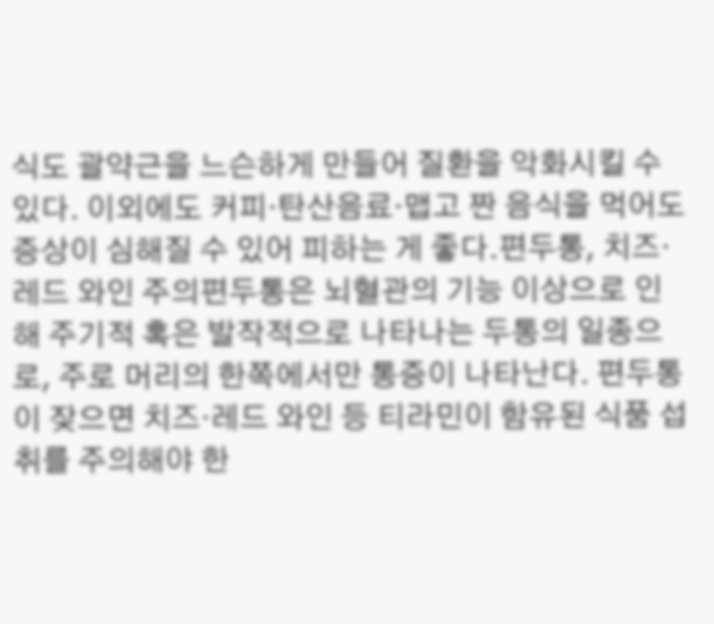식도 괄약근을 느슨하게 만들어 질환을 악화시킬 수 있다. 이외에도 커피·탄산음료·맵고 짠 음식을 먹어도 증상이 심해질 수 있어 피하는 게 좋다.편두통, 치즈·레드 와인 주의편두통은 뇌혈관의 기능 이상으로 인해 주기적 혹은 발작적으로 나타나는 두통의 일종으로, 주로 머리의 한쪽에서만 통증이 나타난다. 편두통이 잦으면 치즈·레드 와인 등 티라민이 함유된 식품 섭취를 주의해야 한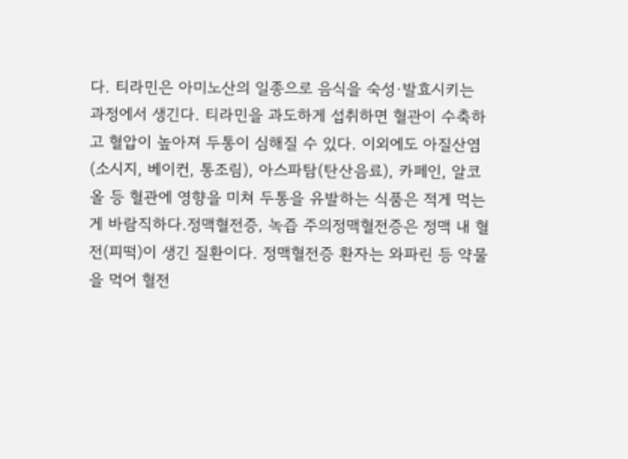다. 티라민은 아미노산의 일종으로 음식을 숙성·발효시키는 과정에서 생긴다. 티라민을 과도하게 섭취하면 혈관이 수축하고 혈압이 높아져 두통이 심해질 수 있다. 이외에도 아질산염(소시지, 베이컨, 통조림), 아스파탐(탄산음료), 카페인, 알코올 등 혈관에 영향을 미쳐 두통을 유발하는 식품은 적게 먹는 게 바람직하다.정맥혈전증, 녹즙 주의정맥혈전증은 정맥 내 혈전(피떡)이 생긴 질환이다. 정맥혈전증 환자는 와파린 등 약물을 먹어 혈전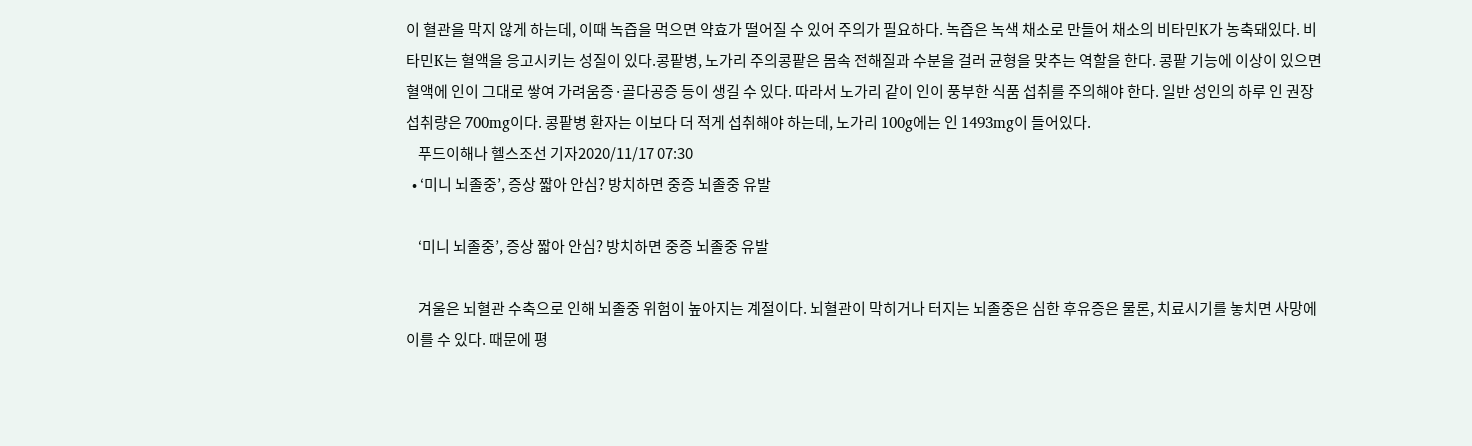이 혈관을 막지 않게 하는데, 이때 녹즙을 먹으면 약효가 떨어질 수 있어 주의가 필요하다. 녹즙은 녹색 채소로 만들어 채소의 비타민K가 농축돼있다. 비타민K는 혈액을 응고시키는 성질이 있다.콩팥병, 노가리 주의콩팥은 몸속 전해질과 수분을 걸러 균형을 맞추는 역할을 한다. 콩팥 기능에 이상이 있으면 혈액에 인이 그대로 쌓여 가려움증·골다공증 등이 생길 수 있다. 따라서 노가리 같이 인이 풍부한 식품 섭취를 주의해야 한다. 일반 성인의 하루 인 권장 섭취량은 700mg이다. 콩팥병 환자는 이보다 더 적게 섭취해야 하는데, 노가리 100g에는 인 1493mg이 들어있다.
    푸드이해나 헬스조선 기자2020/11/17 07:30
  • ‘미니 뇌졸중’, 증상 짧아 안심? 방치하면 중증 뇌졸중 유발

    ‘미니 뇌졸중’, 증상 짧아 안심? 방치하면 중증 뇌졸중 유발

    겨울은 뇌혈관 수축으로 인해 뇌졸중 위험이 높아지는 계절이다. 뇌혈관이 막히거나 터지는 뇌졸중은 심한 후유증은 물론, 치료시기를 놓치면 사망에 이를 수 있다. 때문에 평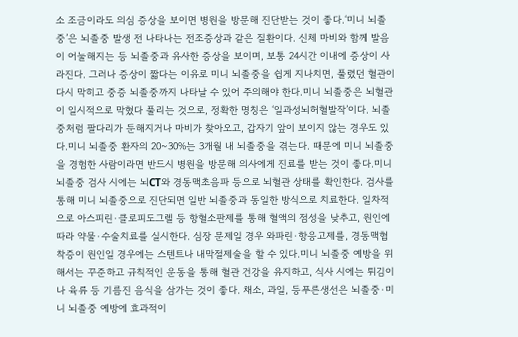소 조금이라도 의심 증상을 보이면 병원을 방문해 진단받는 것이 좋다.‘미니 뇌졸중’은 뇌졸중 발생 전 나타나는 전조증상과 같은 질환이다. 신체 마비와 함께 발음이 어눌해지는 등 뇌졸중과 유사한 증상을 보이며, 보통 24시간 이내에 증상이 사라진다. 그러나 증상이 짧다는 이유로 미니 뇌졸중을 쉽게 지나치면, 풀렸던 혈관이 다시 막히고 중증 뇌졸중까지 나타날 수 있어 주의해야 한다.미니 뇌졸중은 뇌혈관이 일시적으로 막혔다 풀리는 것으로, 정확한 명칭은 ‘일과성뇌허혈발작’이다. 뇌졸중처럼 팔다리가 둔해지거나 마비가 찾아오고, 갑자기 앞이 보이지 않는 경우도 있다.미니 뇌졸중 환자의 20~30%는 3개월 내 뇌졸중을 겪는다. 때문에 미니 뇌졸중을 경험한 사람이라면 반드시 병원을 방문해 의사에게 진료를 받는 것이 좋다.미니 뇌졸중 검사 시에는 뇌CT와 경동맥초음파 등으로 뇌혈관 상태를 확인한다. 검사를 통해 미니 뇌졸중으로 진단되면 일반 뇌졸중과 동일한 방식으로 치료한다. 일차적으로 아스피린·클로피도그렐 등 항혈소판제를 통해 혈액의 점성을 낮추고, 원인에 따라 약물·수술치료를 실시한다. 심장 문제일 경우 와파린·항응고제를, 경동맥협착증이 원인일 경우에는 스텐트나 내막절제술을 할 수 있다.미니 뇌졸중 예방을 위해서는 꾸준하고 규칙적인 운동을 통해 혈관 건강을 유지하고, 식사 시에는 튀김이나 육류 등 기름진 음식을 삼가는 것이 좋다. 채소, 과일, 등푸른생선은 뇌졸중·미니 뇌졸중 예방에 효과적이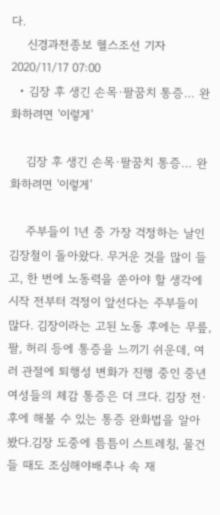다.
    신경과전종보 헬스조선 기자2020/11/17 07:00
  • 김장 후 생긴 손목·팔꿈치 통증… 완화하려면 '이렇게'

    김장 후 생긴 손목·팔꿈치 통증… 완화하려면 '이렇게'

    주부들이 1년 중 가장 걱정하는 날인 김장철이 돌아왔다. 무거운 것을 많이 들고, 한 번에 노동력을 쏟아야 할 생각에 시작 전부터 걱정이 앞선다는 주부들이 많다. 김장이라는 고된 노동 후에는 무릎, 팔, 허리 등에 통증을 느끼기 쉬운데, 여러 관절에 퇴행성 변화가 진행 중인 중년 여성들의 체감 통증은 더 크다. 김장 전·후에 해볼 수 있는 통증 완화법을 알아봤다.김장 도중에 틈틈이 스트레칭, 물건 들 때도 조심해야배추나 속 재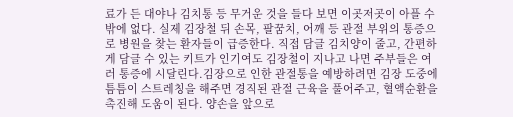료가 든 대야나 김치통 등 무거운 것을 들다 보면 이곳저곳이 아플 수밖에 없다. 실제 김장철 뒤 손목, 팔꿈치, 어깨 등 관절 부위의 통증으로 병원을 찾는 환자들이 급증한다. 직접 담글 김치양이 줄고, 간편하게 담글 수 있는 키트가 인기여도 김장철이 지나고 나면 주부들은 여러 통증에 시달린다.김장으로 인한 관절통을 예방하려면 김장 도중에 틈틈이 스트레칭을 해주면 경직된 관절 근육을 풀어주고, 혈액순환을 촉진해 도움이 된다. 양손을 앞으로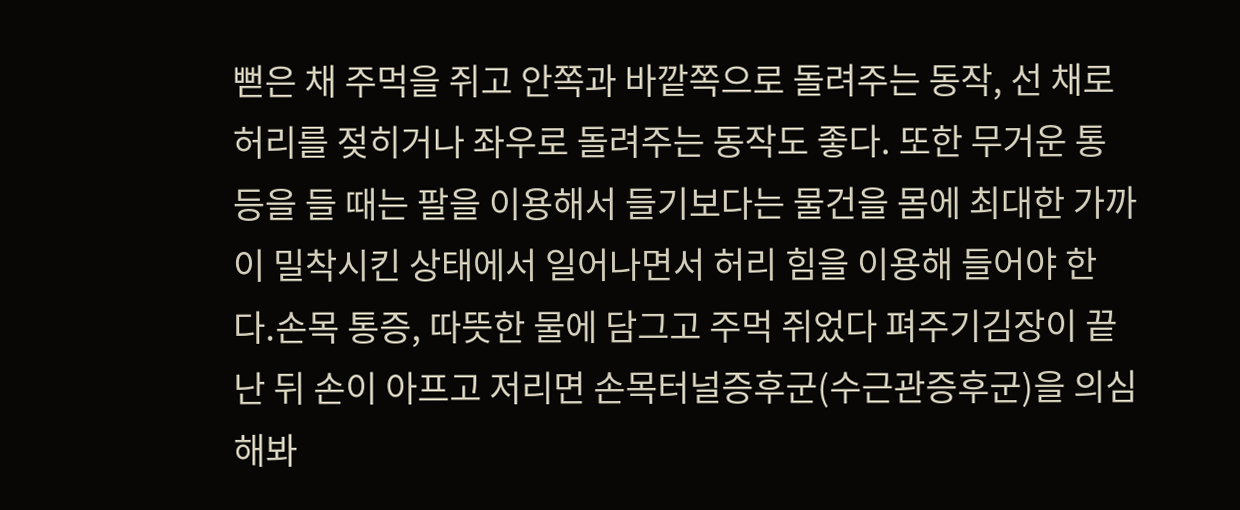뻗은 채 주먹을 쥐고 안쪽과 바깥쪽으로 돌려주는 동작, 선 채로 허리를 젖히거나 좌우로 돌려주는 동작도 좋다. 또한 무거운 통 등을 들 때는 팔을 이용해서 들기보다는 물건을 몸에 최대한 가까이 밀착시킨 상태에서 일어나면서 허리 힘을 이용해 들어야 한다.손목 통증, 따뜻한 물에 담그고 주먹 쥐었다 펴주기김장이 끝난 뒤 손이 아프고 저리면 손목터널증후군(수근관증후군)을 의심해봐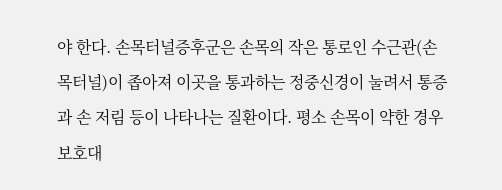야 한다. 손목터널증후군은 손목의 작은 통로인 수근관(손목터널)이 좁아져 이곳을 통과하는 정중신경이 눌려서 통증과 손 저림 등이 나타나는 질환이다. 평소 손목이 약한 경우 보호대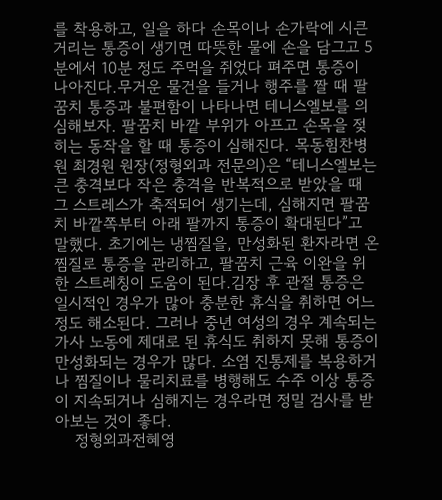를 착용하고, 일을 하다 손목이나 손가락에 시큰거리는 통증이 생기면 따뜻한 물에 손을 담그고 5분에서 10분 정도 주먹을 쥐었다 펴주면 통증이 나아진다.무거운 물건을 들거나 행주를 짤 때 팔꿈치 통증과 불편함이 나타나면 테니스엘보를 의심해보자. 팔꿈치 바깥 부위가 아프고 손목을 젖히는 동작을 할 때 통증이 심해진다. 목동힘찬병원 최경원 원장(정형외과 전문의)은 “테니스엘보는 큰 충격보다 작은 충격을 반복적으로 받았을 때 그 스트레스가 축적되어 생기는데, 심해지면 팔꿈치 바깥쪽부터 아래 팔까지 통증이 확대된다”고 말했다. 초기에는 냉찜질을, 만성화된 환자라면 온찜질로 통증을 관리하고, 팔꿈치 근육 이완을 위한 스트레칭이 도움이 된다.김장 후 관절 통증은 일시적인 경우가 많아 충분한 휴식을 취하면 어느 정도 해소된다. 그러나 중년 여성의 경우 계속되는 가사 노동에 제대로 된 휴식도 취하지 못해 통증이 만성화되는 경우가 많다. 소염 진통제를 복용하거나 찜질이나 물리치료를 병행해도 수주 이상 통증이 지속되거나 심해지는 경우라면 정밀 검사를 받아보는 것이 좋다.
    정형외과전혜영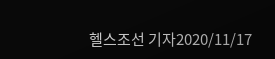헬스조선 기자2020/11/17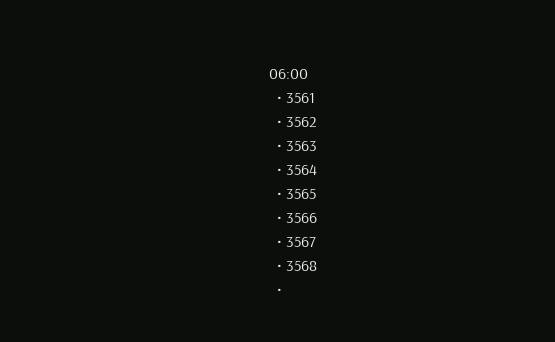06:00
  • 3561
  • 3562
  • 3563
  • 3564
  • 3565
  • 3566
  • 3567
  • 3568
  •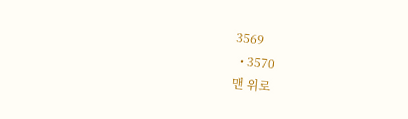3569
  • 3570
맨 위로